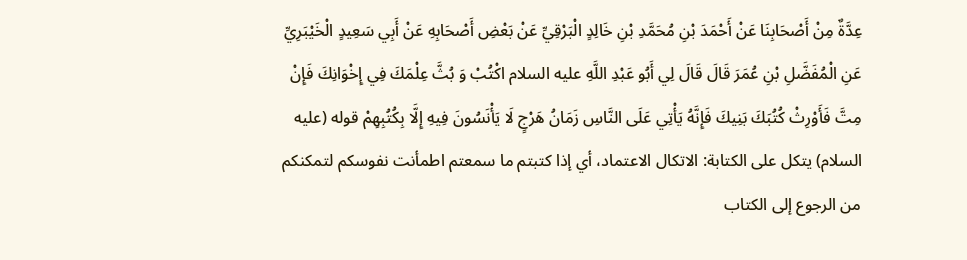عِدَّةٌ مِنْ أَصْحَابِنَا عَنْ أَحْمَدَ بْنِ مُحَمَّدِ بْنِ خَالِدٍ الْبَرْقِيِّ عَنْ بَعْضِ أَصْحَابِهِ عَنْ أَبِي سَعِيدٍ الْخَيْبَرِيِّ عَنِ الْمُفَضَّلِ بْنِ عُمَرَ قَالَ قَالَ لِي أَبُو عَبْدِ اللَّهِ عليه السلام اكْتُبْ وَ بُثَّ عِلْمَكَ فِي إِخْوَانِكَ فَإِنْ مِتَّ فَأَوْرِثْ كُتُبَكَ بَنِيكَ فَإِنَّهُ يَأْتِي عَلَى النَّاسِ زَمَانُ هَرْجٍ لَا يَأْنَسُونَ فِيهِ إِلَّا بِكُتُبِهِمْ قوله (عليه السلام) يتكل على الكتابة: الاتكال الاعتماد، أي إذا كتبتم ما سمعتم اطمأنت نفوسكم لتمكنكم من الرجوع إلى الكتاب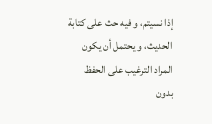إذا نسيتم، و فيه حث على كتابة الحديث، و يحتمل أن يكون المراد الترغيب على الحفظ بدون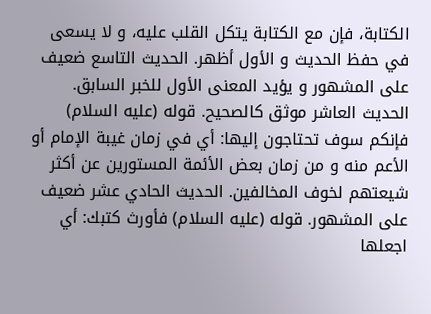الكتابة، فإن مع الكتابة يتكل القلب عليه، و لا يسعى في حفظ الحديث و الأول أظهر. الحديث التاسع ضعيف على المشهور و يؤيد المعنى الأول للخبر السابق. الحديث العاشر موثق كالصحيح. قوله (عليه السلام) فإنكم سوف تحتاجون إليها: أي في زمان غيبة الإمام أو الأعم منه و من زمان بعض الأئمة المستورين عن أكثر شيعتهم لخوف المخالفين. الحديث الحادي عشر ضعيف على المشهور. قوله (عليه السلام) فأورث كتبك: أي اجعلها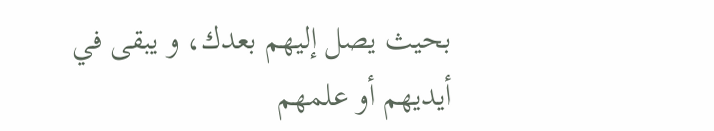بحيث يصل إليهم بعدك، و يبقى في أيديهم أو علمهم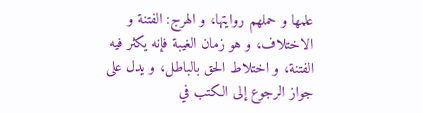علمها و حملهم روايتها، و الهرج: الفتنة و الاختلاف، و هو زمان الغيبة فإنه يكثر فيه الفتنة، و اختلاط الحق بالباطل، و يدل على جواز الرجوع إلى الكتب في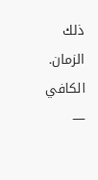ذلك الزمان.
الكافي —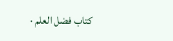كتاب فضل العلم ·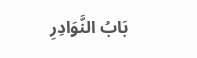بَابُ النَّوَادِرِ